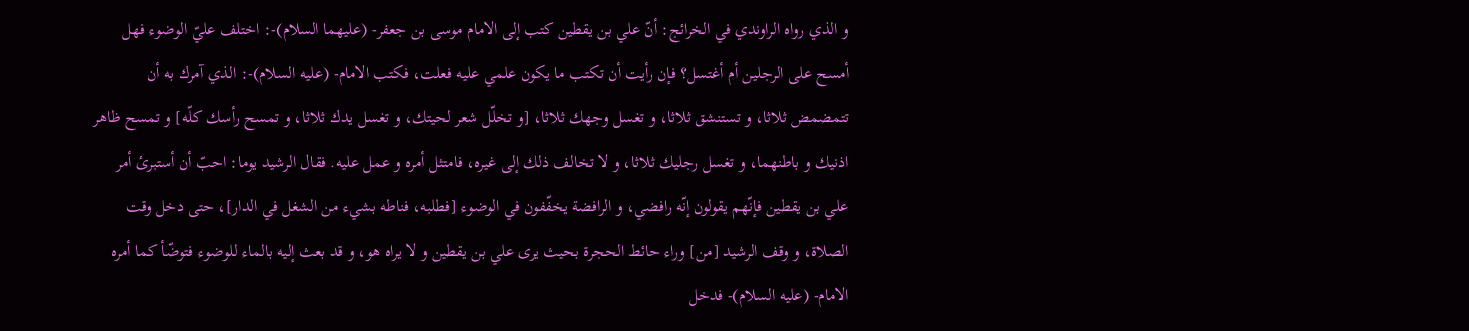و الذي رواه الراوندي في الخرائج: أنّ علي بن يقطين كتب إلى الامام موسى بن جعفر- (عليهما السلام)-: اختلف عليّ الوضوء فهل أمسح على الرجلين أم أغتسل؟ فإن رأيت أن تكتب ما يكون علمي عليه فعلت، فكتب الامام- (عليه السلام)-: الذي آمرك به أن تتمضمض ثلاثا، و تستنشق ثلاثا، و تغسل وجهك ثلاثا، [و تخلّل شعر لحيتك، و تغسل يدك ثلاثا، و تمسح رأسك كلّه] و تمسح ظاهر اذنيك و باطنهما، و تغسل رجليك ثلاثا، و لا تخالف ذلك إلى غيره، فامتثل أمره و عمل عليه. فقال الرشيد يوما: احبّ أن أستبرئ أمر علي بن يقطين فإنّهم يقولون إنّه رافضي، و الرافضة يخفّفون في الوضوء [فطلبه، فناطه بشيء من الشغل في الدار]، حتى دخل وقت الصلاة، و وقف الرشيد [من] وراء حائط الحجرة بحيث يرى علي بن يقطين و لا يراه هو، و قد بعث إليه بالماء للوضوء فتوضّأ كما أمره الامام- (عليه السلام)- فدخل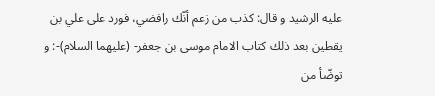عليه الرشيد و قال: كذب من زعم أنّك رافضي، فورد على علي بن يقطين بعد ذلك كتاب الامام موسى بن جعفر- (عليهما السلام)-: و توضّأ من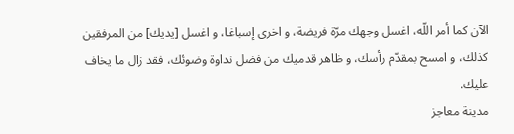الآن كما أمر اللّه، اغسل وجهك مرّة فريضة، و اخرى إسباغا، و اغسل [يديك] من المرفقين كذلك، و امسح بمقدّم رأسك، و ظاهر قدميك من فضل نداوة وضوئك، فقد زال ما يخاف عليك.
مدينة معاجز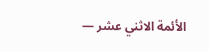الأئمة الاثني عشر —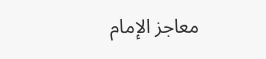معاجز الإمام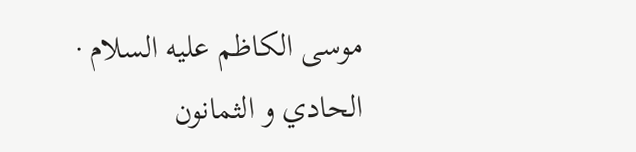موسى الكاظم عليه السلام · الحادي و الثمانون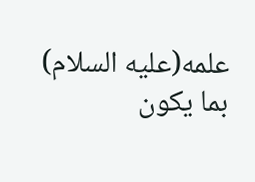علمه(عليه السلام) بما يكون